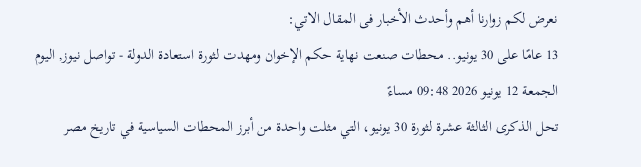نعرض لكم زوارنا أهم وأحدث الأخبار فى المقال الاتي:
13 عامًا على 30 يونيو.. محطات صنعت نهاية حكم الإخوان ومهدت لثورة استعادة الدولة - تواصل نيوز, اليوم الجمعة 12 يونيو 2026 09:48 مساءً
تحل الذكرى الثالثة عشرة لثورة 30 يونيو، التي مثلت واحدة من أبرز المحطات السياسية في تاريخ مصر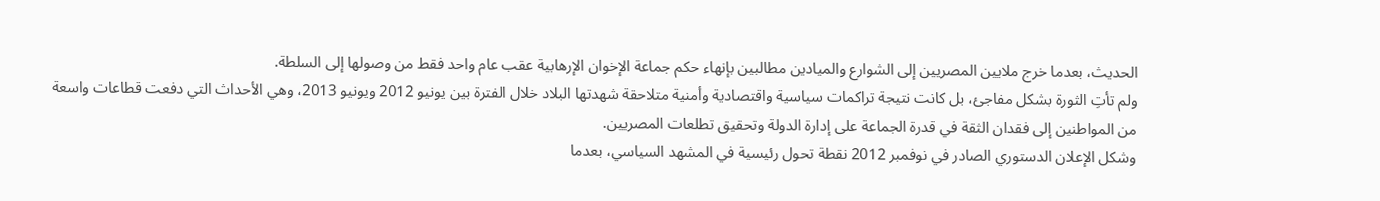الحديث، بعدما خرج ملايين المصريين إلى الشوارع والميادين مطالبين بإنهاء حكم جماعة الإخوان الإرهابية عقب عام واحد فقط من وصولها إلى السلطة.
ولم تأتِ الثورة بشكل مفاجئ، بل كانت نتيجة تراكمات سياسية واقتصادية وأمنية متلاحقة شهدتها البلاد خلال الفترة بين يونيو 2012 ويونيو 2013، وهي الأحداث التي دفعت قطاعات واسعة من المواطنين إلى فقدان الثقة في قدرة الجماعة على إدارة الدولة وتحقيق تطلعات المصريين.
وشكل الإعلان الدستوري الصادر في نوفمبر 2012 نقطة تحول رئيسية في المشهد السياسي، بعدما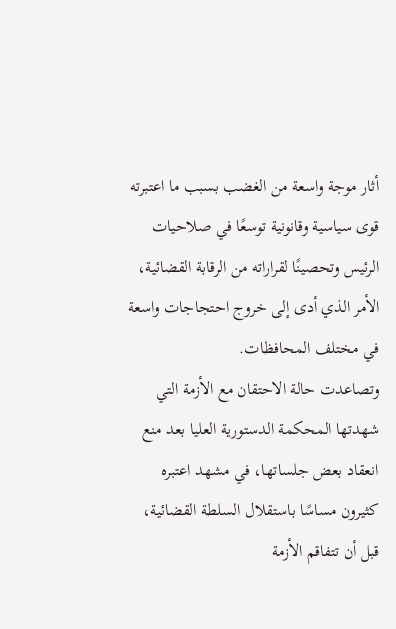أثار موجة واسعة من الغضب بسبب ما اعتبرته قوى سياسية وقانونية توسعًا في صلاحيات الرئيس وتحصينًا لقراراته من الرقابة القضائية، الأمر الذي أدى إلى خروج احتجاجات واسعة في مختلف المحافظات.
وتصاعدت حالة الاحتقان مع الأزمة التي شهدتها المحكمة الدستورية العليا بعد منع انعقاد بعض جلساتها، في مشهد اعتبره كثيرون مساسًا باستقلال السلطة القضائية، قبل أن تتفاقم الأزمة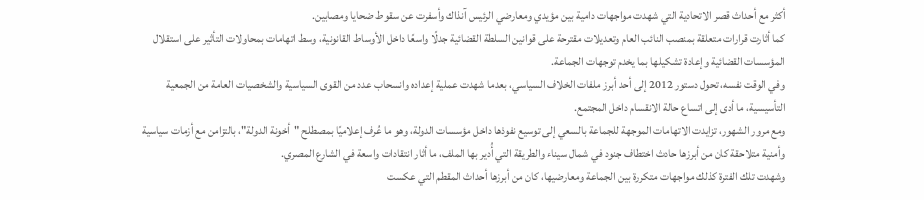أكثر مع أحداث قصر الاتحادية التي شهدت مواجهات دامية بين مؤيدي ومعارضي الرئيس آنذاك وأسفرت عن سقوط ضحايا ومصابين.
كما أثارت قرارات متعلقة بمنصب النائب العام وتعديلات مقترحة على قوانين السلطة القضائية جدلًا واسعًا داخل الأوساط القانونية، وسط اتهامات بمحاولات التأثير على استقلال المؤسسات القضائية وإعادة تشكيلها بما يخدم توجهات الجماعة.
وفي الوقت نفسه، تحول دستور 2012 إلى أحد أبرز ملفات الخلاف السياسي، بعدما شهدت عملية إعداده وانسحاب عدد من القوى السياسية والشخصيات العامة من الجمعية التأسيسية، ما أدى إلى اتساع حالة الانقسام داخل المجتمع.
ومع مرور الشهور، تزايدت الاتهامات الموجهة للجماعة بالسعي إلى توسيع نفوذها داخل مؤسسات الدولة، وهو ما عُرف إعلاميًا بمصطلح "أخونة الدولة"، بالتزامن مع أزمات سياسية وأمنية متلاحقة كان من أبرزها حادث اختطاف جنود في شمال سيناء والطريقة التي أُدير بها الملف، ما أثار انتقادات واسعة في الشارع المصري.
وشهدت تلك الفترة كذلك مواجهات متكررة بين الجماعة ومعارضيها، كان من أبرزها أحداث المقطم التي عكست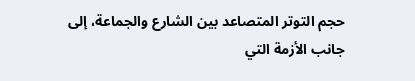حجم التوتر المتصاعد بين الشارع والجماعة، إلى جانب الأزمة التي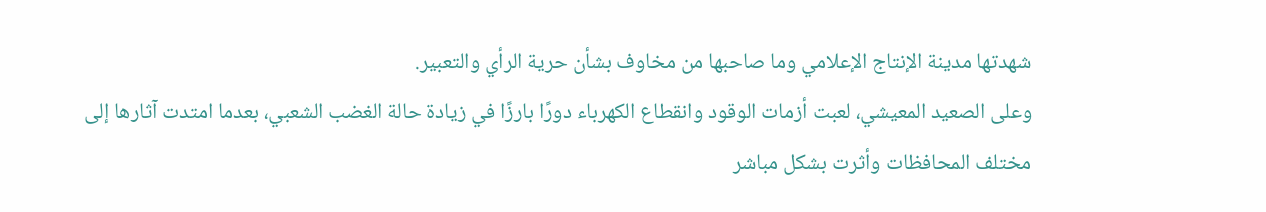شهدتها مدينة الإنتاج الإعلامي وما صاحبها من مخاوف بشأن حرية الرأي والتعبير.
وعلى الصعيد المعيشي، لعبت أزمات الوقود وانقطاع الكهرباء دورًا بارزًا في زيادة حالة الغضب الشعبي، بعدما امتدت آثارها إلى مختلف المحافظات وأثرت بشكل مباشر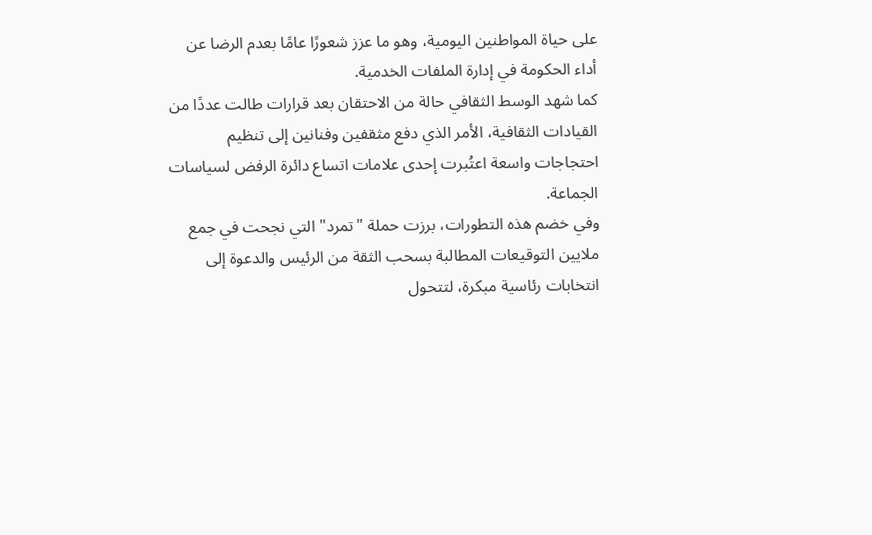على حياة المواطنين اليومية، وهو ما عزز شعورًا عامًا بعدم الرضا عن أداء الحكومة في إدارة الملفات الخدمية.
كما شهد الوسط الثقافي حالة من الاحتقان بعد قرارات طالت عددًا من القيادات الثقافية، الأمر الذي دفع مثقفين وفنانين إلى تنظيم احتجاجات واسعة اعتُبرت إحدى علامات اتساع دائرة الرفض لسياسات الجماعة.
وفي خضم هذه التطورات، برزت حملة "تمرد" التي نجحت في جمع ملايين التوقيعات المطالبة بسحب الثقة من الرئيس والدعوة إلى انتخابات رئاسية مبكرة، لتتحول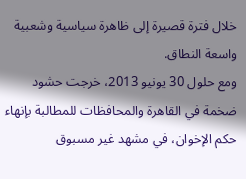خلال فترة قصيرة إلى ظاهرة سياسية وشعبية واسعة النطاق.
ومع حلول 30 يونيو 2013، خرجت حشود ضخمة في القاهرة والمحافظات للمطالبة بإنهاء حكم الإخوان، في مشهد غير مسبوق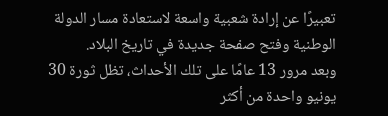تعبيرًا عن إرادة شعبية واسعة لاستعادة مسار الدولة الوطنية وفتح صفحة جديدة في تاريخ البلاد.
وبعد مرور 13 عامًا على تلك الأحداث، تظل ثورة 30 يونيو واحدة من أكثر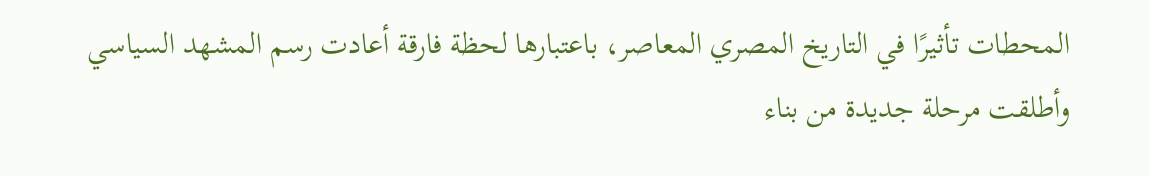المحطات تأثيرًا في التاريخ المصري المعاصر، باعتبارها لحظة فارقة أعادت رسم المشهد السياسي وأطلقت مرحلة جديدة من بناء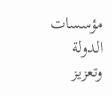مؤسسات الدولة وتعزيز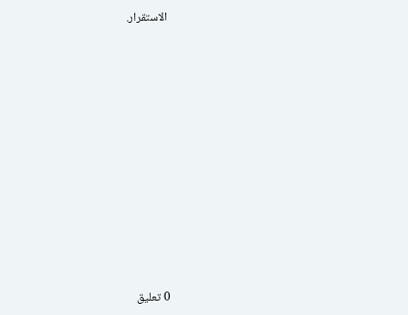الاستقرار.













0 تعليق